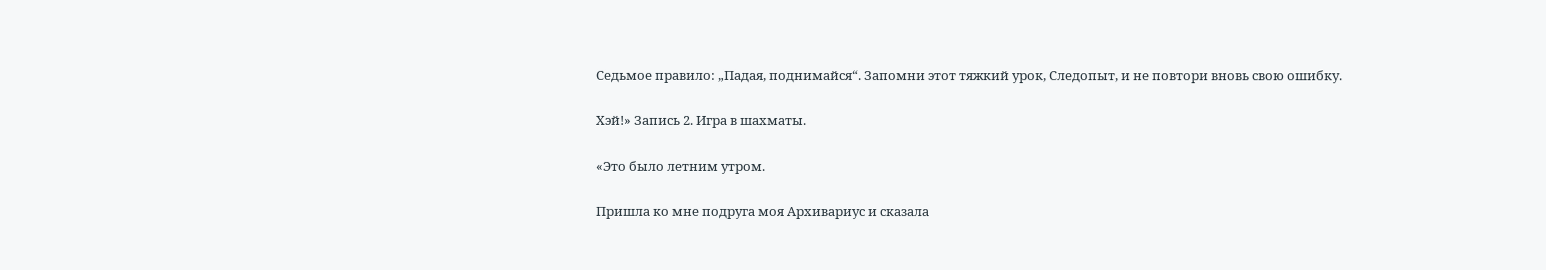Седьмое правило: „Падая, поднимайся“. Запомни этот тяжкий урок, Следопыт, и не повтори вновь свою ошибку.

Хэй!» Запись 2. Игра в шахматы.

«Это было летним утром.

Пришла ко мне подруга моя Архивариус и сказала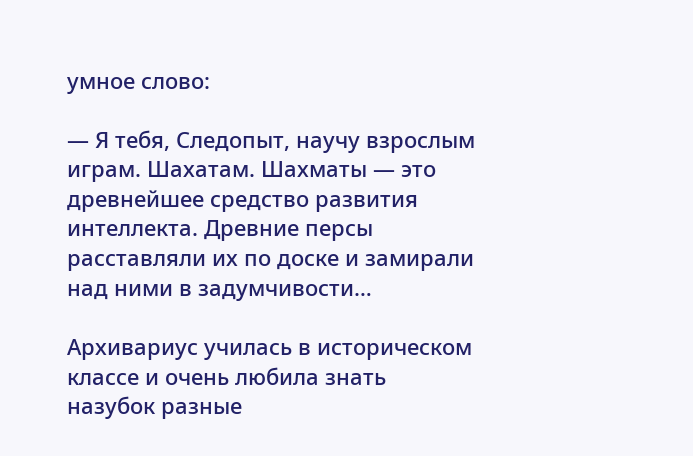умное слово:

— Я тебя, Следопыт, научу взрослым играм. Шахатам. Шахматы — это древнейшее средство развития интеллекта. Древние персы расставляли их по доске и замирали над ними в задумчивости…

Архивариус училась в историческом классе и очень любила знать назубок разные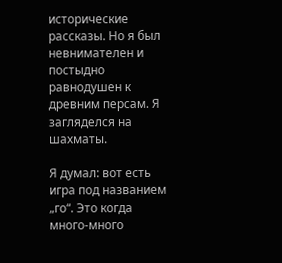исторические рассказы. Но я был невнимателен и постыдно равнодушен к древним персам. Я загляделся на шахматы.

Я думал: вот есть игра под названием „го“. Это когда много-много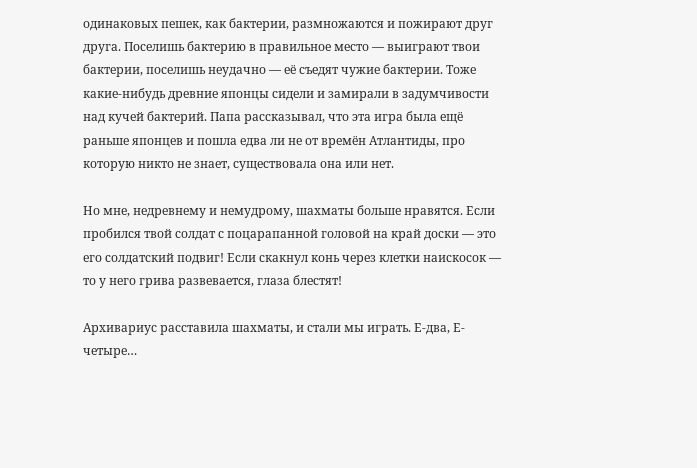одинаковых пешек, как бактерии, размножаются и пожирают друг друга. Поселишь бактерию в правильное место — выиграют твои бактерии, поселишь неудачно — её съедят чужие бактерии. Тоже какие-нибудь древние японцы сидели и замирали в задумчивости над кучей бактерий. Папа рассказывал, что эта игра была ещё раньше японцев и пошла едва ли не от времён Атлантиды, про которую никто не знает, существовала она или нет.

Но мне, недревнему и немудрому, шахматы больше нравятся. Если пробился твой солдат с поцарапанной головой на край доски — это его солдатский подвиг! Если скакнул конь через клетки наискосок — то у него грива развевается, глаза блестят!

Архивариус расставила шахматы, и стали мы играть. Е-два, Е-четыре…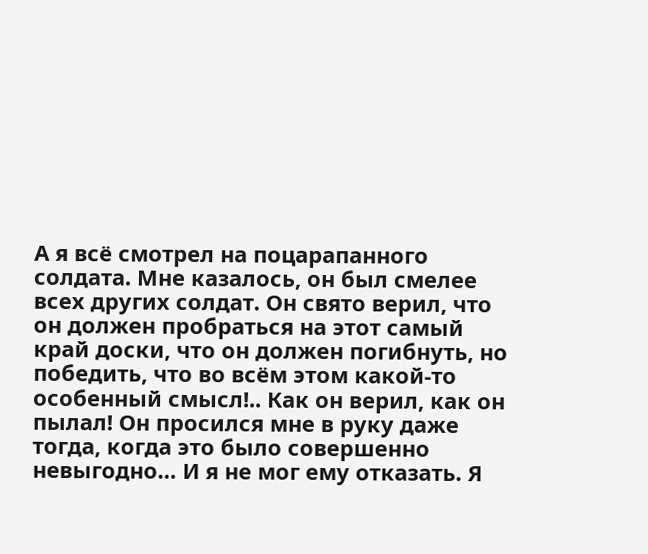А я всё смотрел на поцарапанного солдата. Мне казалось, он был смелее всех других солдат. Он свято верил, что он должен пробраться на этот самый край доски, что он должен погибнуть, но победить, что во всём этом какой-то особенный смысл!.. Как он верил, как он пылал! Он просился мне в руку даже тогда, когда это было совершенно невыгодно… И я не мог ему отказать. Я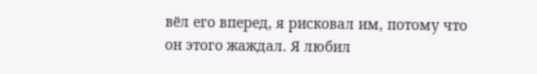вёл его вперед, я рисковал им, потому что он этого жаждал. Я любил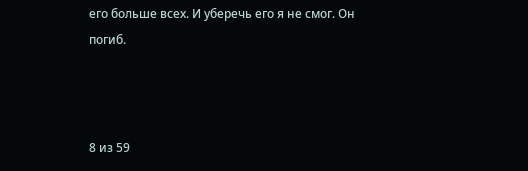его больше всех. И уберечь его я не смог. Он погиб.



8 из 59